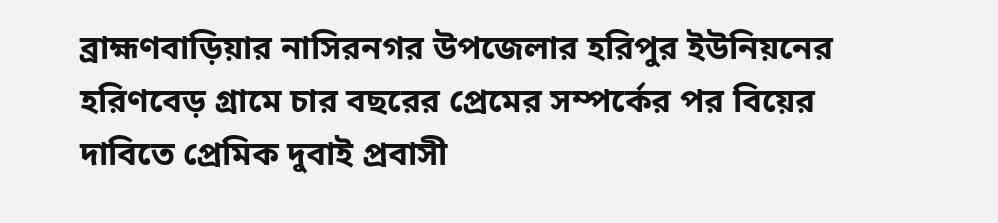ব্রাহ্মণবাড়িয়ার নাসিরনগর উপজেলার হরিপুর ইউনিয়নের হরিণবেড় গ্রামে চার বছরের প্রেমের সম্পর্কের পর বিয়ের দাবিতে প্রেমিক দুবাই প্রবাসী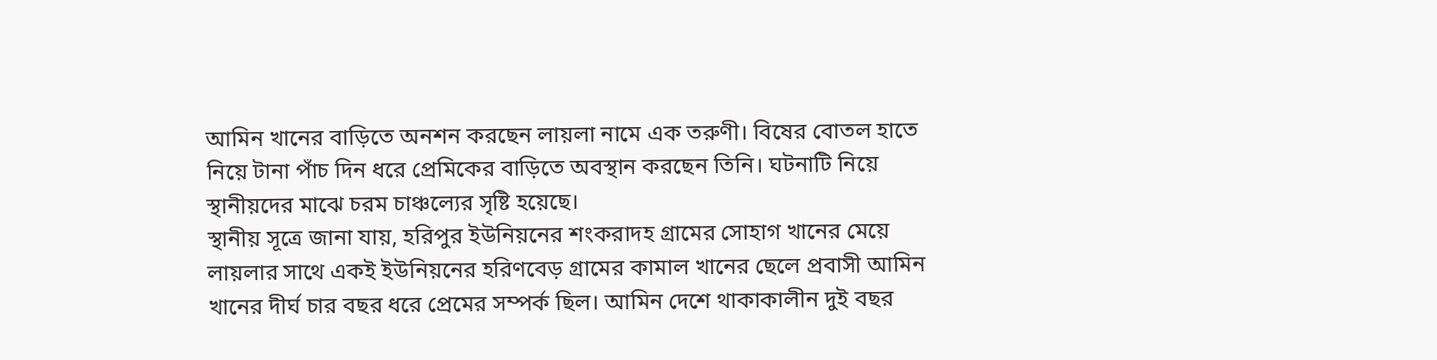আমিন খানের বাড়িতে অনশন করছেন লায়লা নামে এক তরুণী। বিষের বোতল হাতে নিয়ে টানা পাঁচ দিন ধরে প্রেমিকের বাড়িতে অবস্থান করছেন তিনি। ঘটনাটি নিয়ে স্থানীয়দের মাঝে চরম চাঞ্চল্যের সৃষ্টি হয়েছে।
স্থানীয় সূত্রে জানা যায়, হরিপুর ইউনিয়নের শংকরাদহ গ্রামের সোহাগ খানের মেয়ে লায়লার সাথে একই ইউনিয়নের হরিণবেড় গ্রামের কামাল খানের ছেলে প্রবাসী আমিন খানের দীর্ঘ চার বছর ধরে প্রেমের সম্পর্ক ছিল। আমিন দেশে থাকাকালীন দুই বছর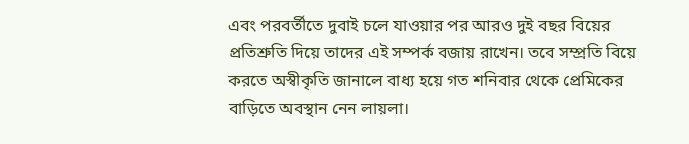এবং পরবর্তীতে দুবাই চলে যাওয়ার পর আরও দুই বছর বিয়ের প্রতিশ্রুতি দিয়ে তাদের এই সম্পর্ক বজায় রাখেন। তবে সম্প্রতি বিয়ে করতে অস্বীকৃতি জানালে বাধ্য হয়ে গত শনিবার থেকে প্রেমিকের বাড়িতে অবস্থান নেন লায়লা।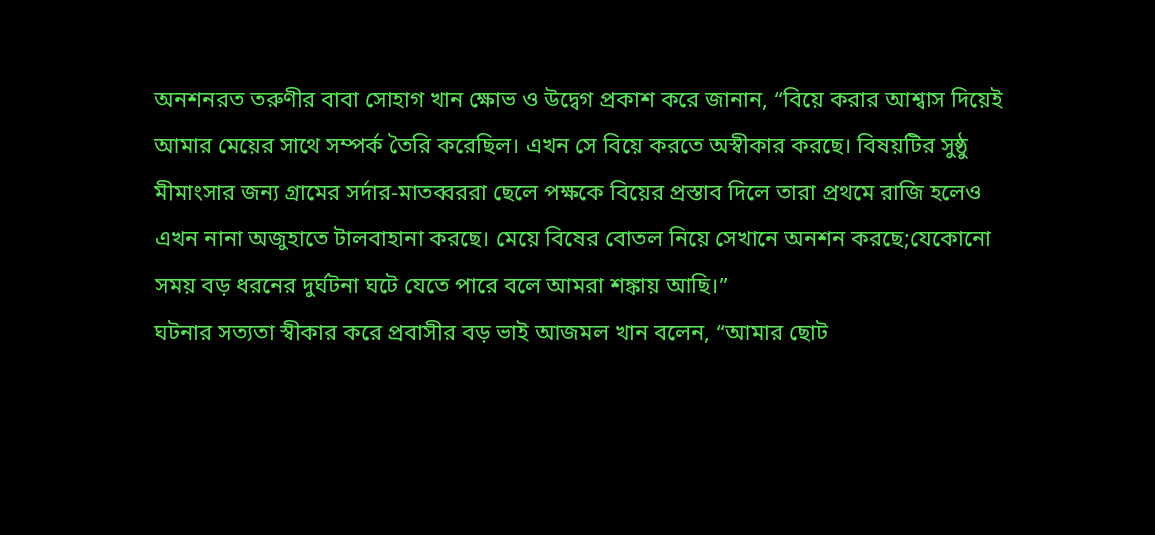অনশনরত তরুণীর বাবা সোহাগ খান ক্ষোভ ও উদ্বেগ প্রকাশ করে জানান, “বিয়ে করার আশ্বাস দিয়েই আমার মেয়ের সাথে সম্পর্ক তৈরি করেছিল। এখন সে বিয়ে করতে অস্বীকার করছে। বিষয়টির সুষ্ঠু মীমাংসার জন্য গ্রামের সর্দার-মাতব্বররা ছেলে পক্ষকে বিয়ের প্রস্তাব দিলে তারা প্রথমে রাজি হলেও এখন নানা অজুহাতে টালবাহানা করছে। মেয়ে বিষের বোতল নিয়ে সেখানে অনশন করছে;যেকোনো সময় বড় ধরনের দুর্ঘটনা ঘটে যেতে পারে বলে আমরা শঙ্কায় আছি।”
ঘটনার সত্যতা স্বীকার করে প্রবাসীর বড় ভাই আজমল খান বলেন, “আমার ছোট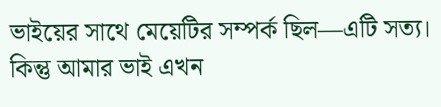ভাইয়ের সাথে মেয়েটির সম্পর্ক ছিল—এটি সত্য। কিন্তু আমার ভাই এখন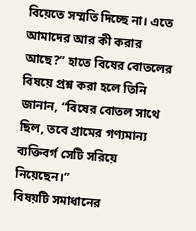বিয়েতে সম্মতি দিচ্ছে না। এতে আমাদের আর কী করার আছে?” হাতে বিষের বোতলের বিষয়ে প্রশ্ন করা হলে তিনি জানান, “বিষের বোতল সাথে ছিল, তবে গ্রামের গণ্যমান্য ব্যক্তিবর্গ সেটি সরিয়ে নিয়েছেন।”
বিষয়টি সমাধানের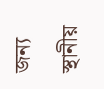জন্য স্থানীয়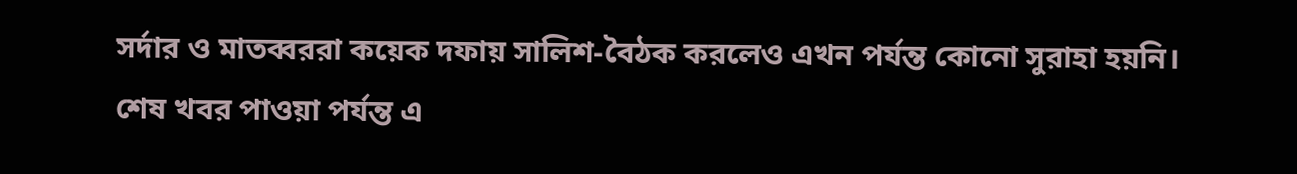সর্দার ও মাতব্বররা কয়েক দফায় সালিশ-বৈঠক করলেও এখন পর্যন্ত কোনো সুরাহা হয়নি। শেষ খবর পাওয়া পর্যন্ত এ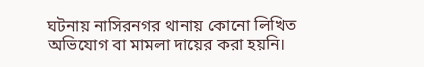ঘটনায় নাসিরনগর থানায় কোনো লিখিত অভিযোগ বা মামলা দায়ের করা হয়নি।